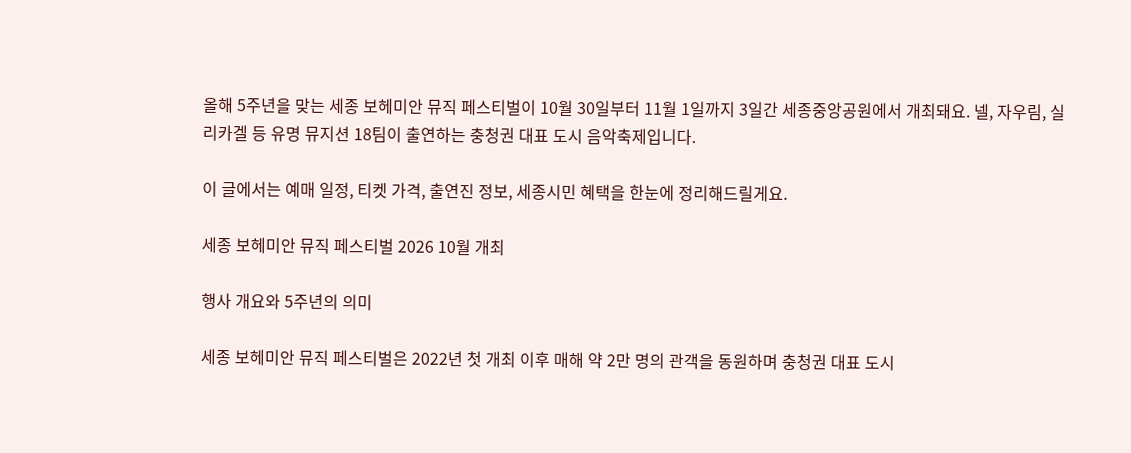올해 5주년을 맞는 세종 보헤미안 뮤직 페스티벌이 10월 30일부터 11월 1일까지 3일간 세종중앙공원에서 개최돼요. 넬, 자우림, 실리카겔 등 유명 뮤지션 18팀이 출연하는 충청권 대표 도시 음악축제입니다.

이 글에서는 예매 일정, 티켓 가격, 출연진 정보, 세종시민 혜택을 한눈에 정리해드릴게요.

세종 보헤미안 뮤직 페스티벌 2026 10월 개최

행사 개요와 5주년의 의미

세종 보헤미안 뮤직 페스티벌은 2022년 첫 개최 이후 매해 약 2만 명의 관객을 동원하며 충청권 대표 도시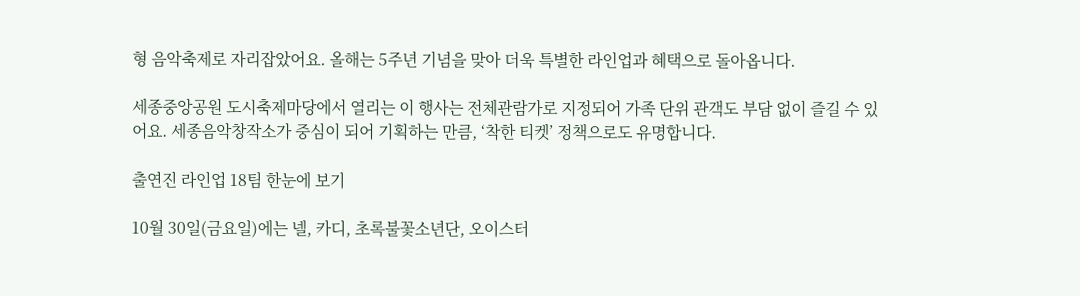형 음악축제로 자리잡았어요. 올해는 5주년 기념을 맞아 더욱 특별한 라인업과 혜택으로 돌아옵니다.

세종중앙공원 도시축제마당에서 열리는 이 행사는 전체관람가로 지정되어 가족 단위 관객도 부담 없이 즐길 수 있어요. 세종음악창작소가 중심이 되어 기획하는 만큼, ‘착한 티켓’ 정책으로도 유명합니다.

출연진 라인업 18팀 한눈에 보기

10월 30일(금요일)에는 넬, 카디, 초록불꽃소년단, 오이스터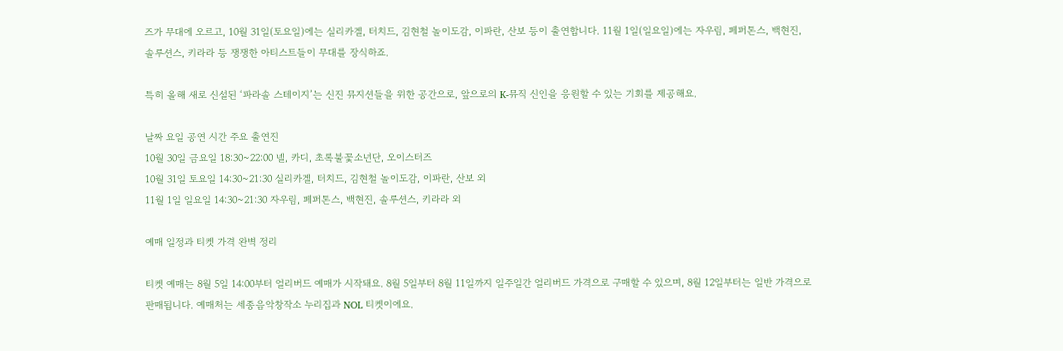즈가 무대에 오르고, 10월 31일(토요일)에는 실리카겔, 터치드, 김현철 놀이도감, 이파란, 산보 등이 출연합니다. 11월 1일(일요일)에는 자우림, 페퍼톤스, 백현진, 솔루션스, 키라라 등 쟁쟁한 아티스트들이 무대를 장식하죠.

특히 올해 새로 신설된 ‘파라솔 스테이지’는 신진 뮤지션들을 위한 공간으로, 앞으로의 K-뮤직 신인을 응원할 수 있는 기회를 제공해요.

날짜 요일 공연 시간 주요 출연진
10월 30일 금요일 18:30~22:00 넬, 카디, 초록불꽃소년단, 오이스터즈
10월 31일 토요일 14:30~21:30 실리카겔, 터치드, 김현철 놀이도감, 이파란, 산보 외
11월 1일 일요일 14:30~21:30 자우림, 페퍼톤스, 백현진, 솔루션스, 키라라 외

예매 일정과 티켓 가격 완벽 정리

티켓 예매는 8월 5일 14:00부터 얼리버드 예매가 시작돼요. 8월 5일부터 8월 11일까지 일주일간 얼리버드 가격으로 구매할 수 있으며, 8월 12일부터는 일반 가격으로 판매됩니다. 예매처는 세종음악창작소 누리집과 NOL 티켓이에요.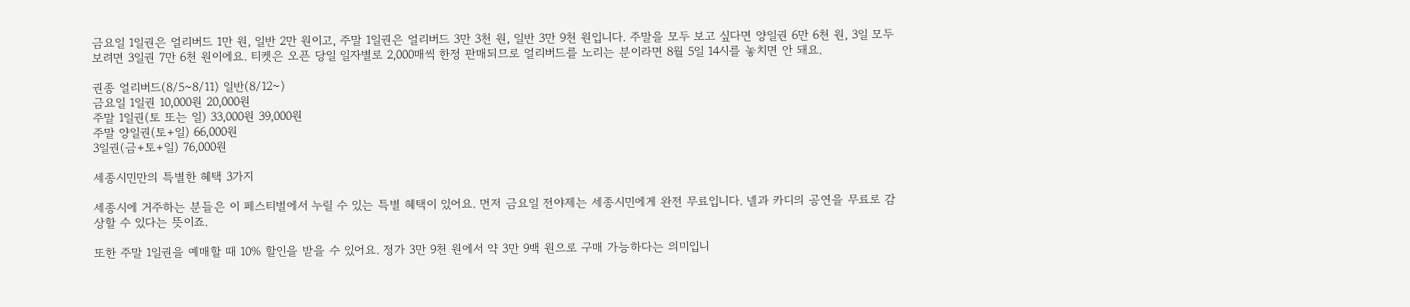금요일 1일권은 얼리버드 1만 원, 일반 2만 원이고, 주말 1일권은 얼리버드 3만 3천 원, 일반 3만 9천 원입니다. 주말을 모두 보고 싶다면 양일권 6만 6천 원, 3일 모두 보려면 3일권 7만 6천 원이에요. 티켓은 오픈 당일 일자별로 2,000매씩 한정 판매되므로 얼리버드를 노리는 분이라면 8월 5일 14시를 놓치면 안 돼요.

권종 얼리버드(8/5~8/11) 일반(8/12~)
금요일 1일권 10,000원 20,000원
주말 1일권(토 또는 일) 33,000원 39,000원
주말 양일권(토+일) 66,000원
3일권(금+토+일) 76,000원

세종시민만의 특별한 혜택 3가지

세종시에 거주하는 분들은 이 페스티벌에서 누릴 수 있는 특별 혜택이 있어요. 먼저 금요일 전야제는 세종시민에게 완전 무료입니다. 넬과 카디의 공연을 무료로 감상할 수 있다는 뜻이죠.

또한 주말 1일권을 예매할 때 10% 할인을 받을 수 있어요. 정가 3만 9천 원에서 약 3만 9백 원으로 구매 가능하다는 의미입니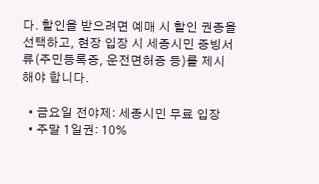다. 할인을 받으려면 예매 시 할인 권종을 선택하고, 현장 입장 시 세종시민 증빙서류(주민등록증, 운전면허증 등)를 제시해야 합니다.

  • 금요일 전야제: 세종시민 무료 입장
  • 주말 1일권: 10%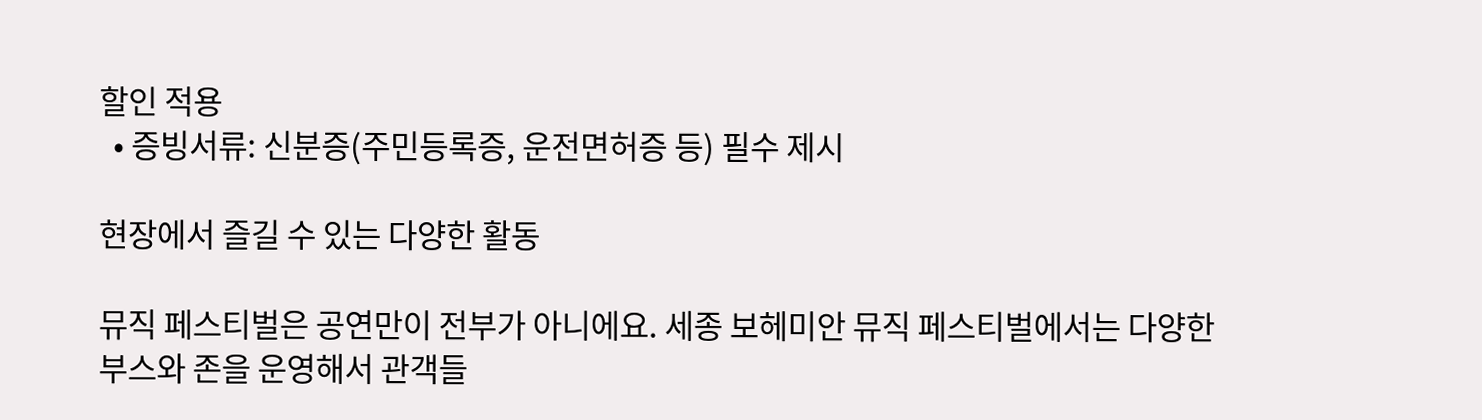할인 적용
  • 증빙서류: 신분증(주민등록증, 운전면허증 등) 필수 제시

현장에서 즐길 수 있는 다양한 활동

뮤직 페스티벌은 공연만이 전부가 아니에요. 세종 보헤미안 뮤직 페스티벌에서는 다양한 부스와 존을 운영해서 관객들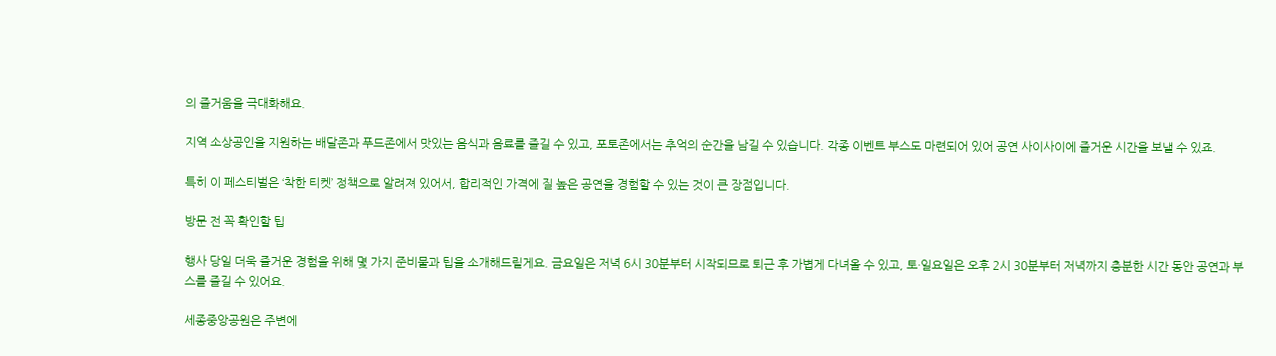의 즐거움을 극대화해요.

지역 소상공인을 지원하는 배달존과 푸드존에서 맛있는 음식과 음료를 즐길 수 있고, 포토존에서는 추억의 순간을 남길 수 있습니다. 각종 이벤트 부스도 마련되어 있어 공연 사이사이에 즐거운 시간을 보낼 수 있죠.

특히 이 페스티벌은 ‘착한 티켓’ 정책으로 알려져 있어서, 합리적인 가격에 질 높은 공연을 경험할 수 있는 것이 큰 장점입니다.

방문 전 꼭 확인할 팁

행사 당일 더욱 즐거운 경험을 위해 몇 가지 준비물과 팁을 소개해드릴게요. 금요일은 저녁 6시 30분부터 시작되므로 퇴근 후 가볍게 다녀올 수 있고, 토·일요일은 오후 2시 30분부터 저녁까지 충분한 시간 동안 공연과 부스를 즐길 수 있어요.

세종중앙공원은 주변에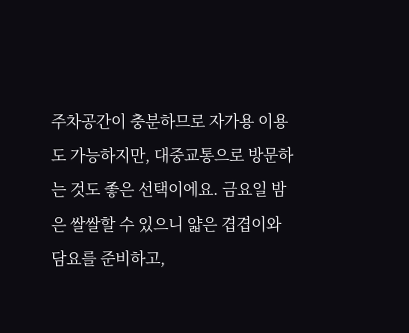주차공간이 충분하므로 자가용 이용도 가능하지만, 대중교통으로 방문하는 것도 좋은 선택이에요. 금요일 밤은 쌀쌀할 수 있으니 얇은 겹겹이와 담요를 준비하고,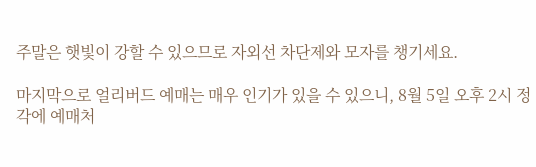주말은 햇빛이 강할 수 있으므로 자외선 차단제와 모자를 챙기세요.

마지막으로 얼리버드 예매는 매우 인기가 있을 수 있으니, 8월 5일 오후 2시 정각에 예매처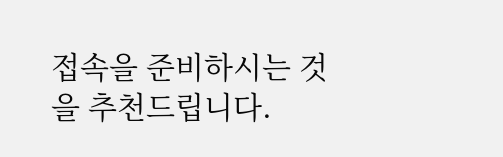접속을 준비하시는 것을 추천드립니다.